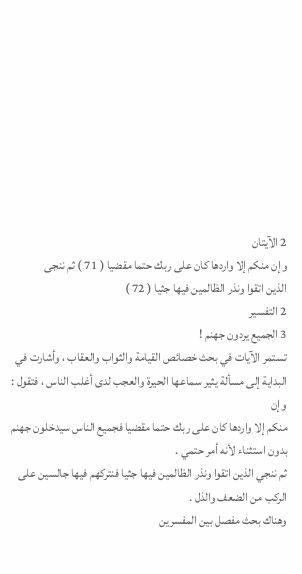2 الآيتان
وإن منكم إلا واردها كان على ربك حتما مقضيا ( 71 ) ثم ننجى
الذين اتقوا ونذر الظالمين فيها جثيا ( 72 )
2 التفسير
3 الجميع يردون جهنم !
تستمر الآيات في بحث خصائص القيامة والثواب والعقاب ، وأشارت في
البداية إلى مسألة يثير سماعها الحيرة والعجب لدى أغلب الناس ، فتقول : وإن
منكم إلا واردها كان على ربك حتما مقضيا فجميع الناس سيدخلون جهنم
بدون استثناء لأنه أمر حتمي .
ثم ننجي الذين اتقوا ونذر الظالمين فيها جثيا فنتركهم فيها جالسين على
الركب من الضعف والذل .
وهناك بحث مفصل بين المفسرين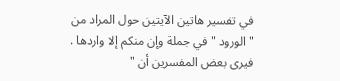في تفسير هاتين الآيتين حول المراد من
" الورود " في جملة وإن منكم إلا واردها .
فيرى بعض المفسرين أن "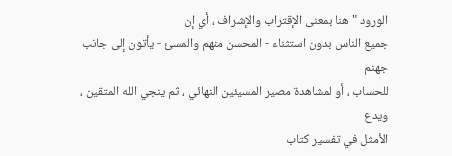الورود " هنا بمعنى الإقتراب والإشراف ، أي إن
جميع الناس بدون استثناء - المحسن منهم والمسئ - يأتون إلى جانب جهنم
للحساب ، أو لمشاهدة مصير المسيئين النهائي ، ثم ينجي الله المتقين ، ويدع
الأمثل في تفسير كتاب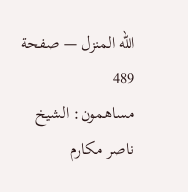الله المنزل — صفحة 489
مساهمون: الشيخ ناصر مكارم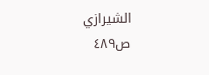الشيرازي
ص٤٨٩